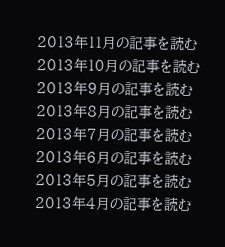2013年11月の記事を読む
2013年10月の記事を読む
2013年9月の記事を読む
2013年8月の記事を読む
2013年7月の記事を読む
2013年6月の記事を読む
2013年5月の記事を読む
2013年4月の記事を読む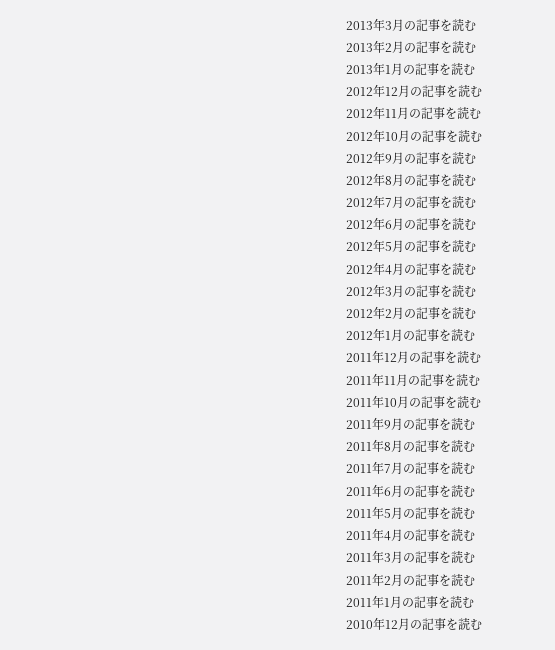2013年3月の記事を読む
2013年2月の記事を読む
2013年1月の記事を読む
2012年12月の記事を読む
2012年11月の記事を読む
2012年10月の記事を読む
2012年9月の記事を読む
2012年8月の記事を読む
2012年7月の記事を読む
2012年6月の記事を読む
2012年5月の記事を読む
2012年4月の記事を読む
2012年3月の記事を読む
2012年2月の記事を読む
2012年1月の記事を読む
2011年12月の記事を読む
2011年11月の記事を読む
2011年10月の記事を読む
2011年9月の記事を読む
2011年8月の記事を読む
2011年7月の記事を読む
2011年6月の記事を読む
2011年5月の記事を読む
2011年4月の記事を読む
2011年3月の記事を読む
2011年2月の記事を読む
2011年1月の記事を読む
2010年12月の記事を読む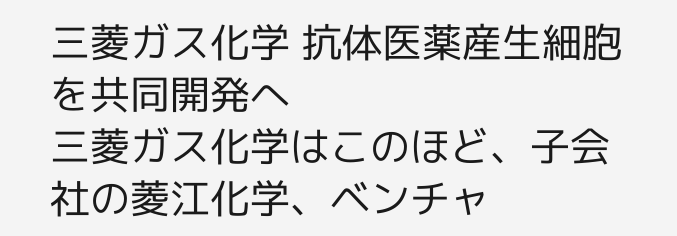三菱ガス化学 抗体医薬産生細胞を共同開発へ
三菱ガス化学はこのほど、子会社の菱江化学、ベンチャ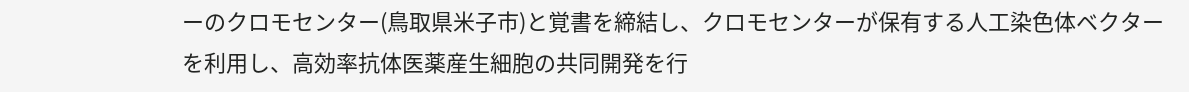ーのクロモセンター(鳥取県米子市)と覚書を締結し、クロモセンターが保有する人工染色体ベクターを利用し、高効率抗体医薬産生細胞の共同開発を行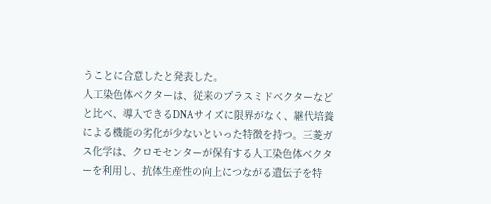うことに合意したと発表した。
人工染色体ベクターは、従来のプラスミドベクターなどと比べ、導入できるDNAサイズに限界がなく、継代培養による機能の劣化が少ないといった特徴を持つ。三菱ガス化学は、クロモセンターが保有する人工染色体ベクターを利用し、抗体生産性の向上につながる遺伝子を特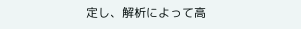定し、解析によって高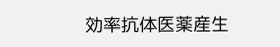効率抗体医薬産生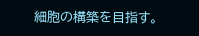細胞の構築を目指す。